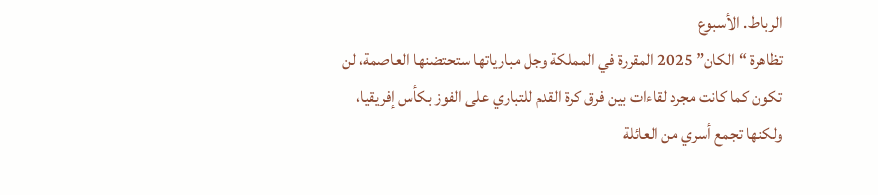الرباط. الأسبوع
تظاهرة “الكان” 2025 المقررة في المملكة وجل مبارياتها ستحتضنها العاصمة، لن تكون كما كانت مجرد لقاءات بين فرق كرة القدم للتباري على الفوز بكأس إفريقيا، ولكنها تجمع أسري من العائلة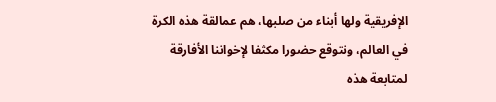الإفريقية ولها أبناء من صلبها، هم عمالقة هذه الكرة في العالم، ونتوقع حضورا مكثفا لإخواننا الأفارقة لمتابعة هذه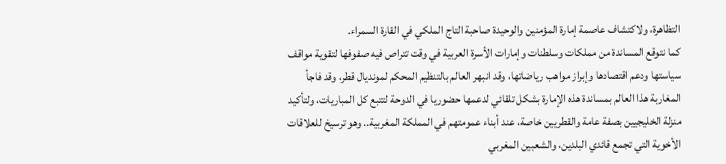التظاهرة، ولاكتشاف عاصمة إمارة المؤمنين والوحيدة صاحبة التاج الملكي في القارة السمراء.
كما نتوقع المساندة من مملكات وسلطنات وإمارات الأسرة العربية في وقت تتراص فيه صفوفها لتقوية مواقف سياستها ودعم اقتصادها وإبراز مواهب رياضاتها، وقد انبهر العالم بالتنظيم المحكم لمونديال قطر، وقد فاجأ المغاربة هذا العالم بمساندة هذه الإمارة بشكل تلقائي لدعمها حضوريا في الدوحة لتتبع كل المباريات، ولتأكيد منزلة الخليجيين بصفة عامة والقطريين خاصة، عند أبناء عمومتهم في المملكة المغربية.. وهو ترسيخ للعلاقات الأخوية التي تجمع قائدي البلدين، والشعبين المغربي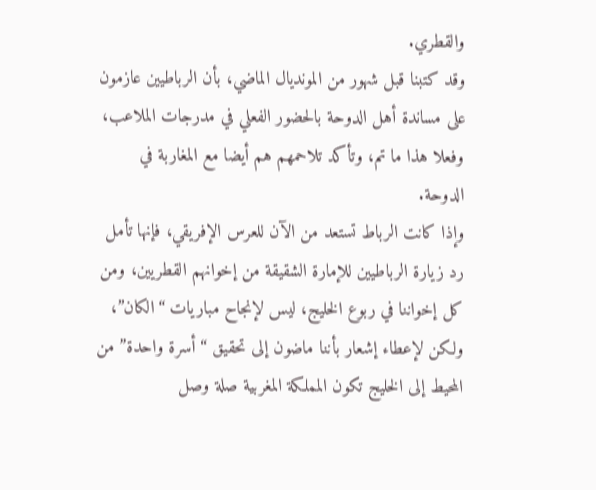والقطري.
وقد كتبنا قبل شهور من المونديال الماضي، بأن الرباطيين عازمون على مساندة أهل الدوحة بالحضور الفعلي في مدرجات الملاعب، وفعلا هذا ما تم، وتأكد تلاحمهم هم أيضا مع المغاربة في الدوحة.
وإذا كانت الرباط تستعد من الآن للعرس الإفريقي، فإنها تأمل رد زيارة الرباطيين للإمارة الشقيقة من إخوانهم القطريين، ومن كل إخواننا في ربوع الخليج، ليس لإنجاح مباريات “الكان”، ولكن لإعطاء إشعار بأننا ماضون إلى تحقيق “أسرة واحدة” من المحيط إلى الخليج تكون المملكة المغربية صلة وصل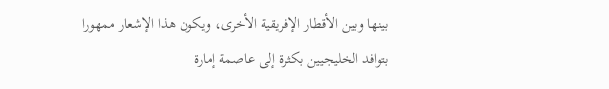بينها وبين الأقطار الإفريقية الأخرى، ويكون هذا الإشعار ممهورا بتوافد الخليجيين بكثرة إلى عاصمة إمارة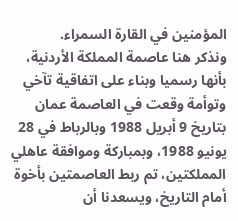المؤمنين في القارة السمراء.
ونذكر هنا عاصمة المملكة الأردنية، بأنها رسميا وبناء على اتفاقية تآخي وتوأمة وقعت في العاصمة عمان بتاريخ 9 أبريل 1988 وبالرباط في 28 يونيو 1988، وبمباركة وموافقة عاهلي المملكتين، تم ربط العاصمتين بأخوة أمام التاريخ، ويسعدنا أن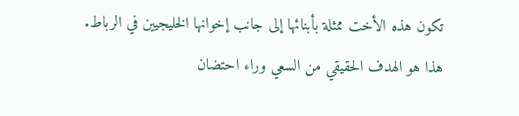تكون هذه الأخت ممثلة بأبنائها إلى جانب إخوانها الخليجيين في الرباط.
هذا هو الهدف الحقيقي من السعي وراء احتضان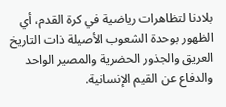بلادنا لتظاهرات رياضية في كرة القدم، أي الظهور بوحدة الشعوب الأصيلة ذات التاريخ العريق والجذور الحضرية والمصير الواحد والدفاع عن القيم الإنسانية.